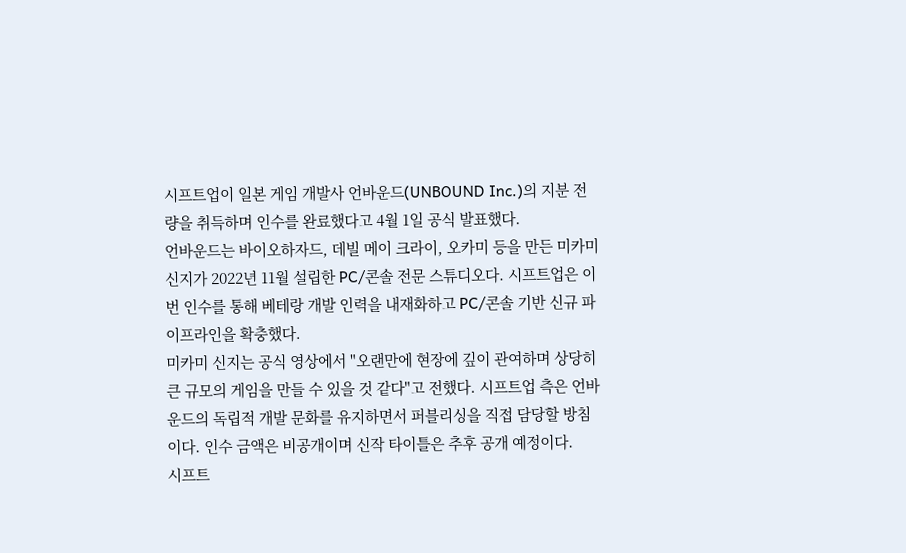시프트업이 일본 게임 개발사 언바운드(UNBOUND Inc.)의 지분 전량을 취득하며 인수를 완료했다고 4월 1일 공식 발표했다.
언바운드는 바이오하자드, 데빌 메이 크라이, 오카미 등을 만든 미카미 신지가 2022년 11월 설립한 PC/콘솔 전문 스튜디오다. 시프트업은 이번 인수를 통해 베테랑 개발 인력을 내재화하고 PC/콘솔 기반 신규 파이프라인을 확충했다.
미카미 신지는 공식 영상에서 "오랜만에 현장에 깊이 관여하며 상당히 큰 규모의 게임을 만들 수 있을 것 같다"고 전했다. 시프트업 측은 언바운드의 독립적 개발 문화를 유지하면서 퍼블리싱을 직접 담당할 방침이다. 인수 금액은 비공개이며 신작 타이틀은 추후 공개 예정이다.
시프트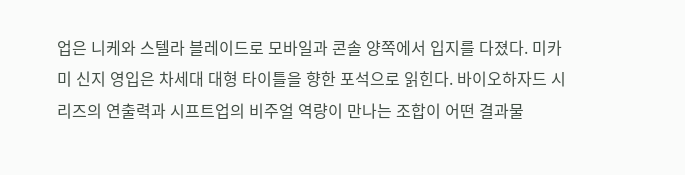업은 니케와 스텔라 블레이드로 모바일과 콘솔 양쪽에서 입지를 다졌다. 미카미 신지 영입은 차세대 대형 타이틀을 향한 포석으로 읽힌다. 바이오하자드 시리즈의 연출력과 시프트업의 비주얼 역량이 만나는 조합이 어떤 결과물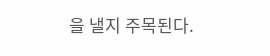을 낼지 주목된다.